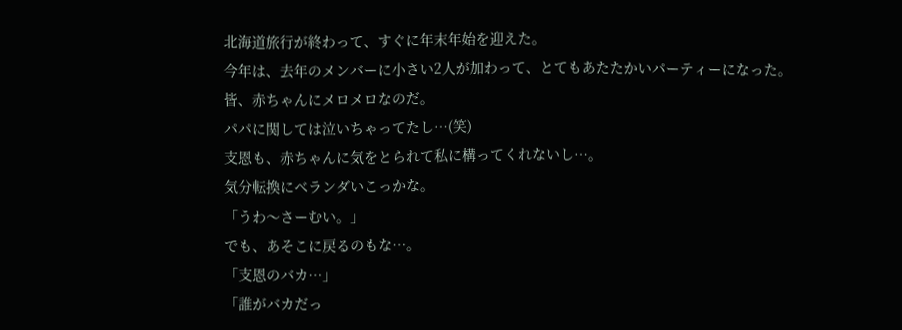北海道旅行が終わって、すぐに年末年始を迎えた。
今年は、去年のメンバーに小さい2人が加わって、とてもあたたかいパーティーになった。
皆、赤ちゃんにメロメロなのだ。
パパに関しては泣いちゃってたし…(笑)
支恩も、赤ちゃんに気をとられて私に構ってくれないし…。
気分転換にベランダいこっかな。
「うわ〜さーむい。」
でも、あそこに戻るのもな…。
「支恩のバカ…」
「誰がバカだっ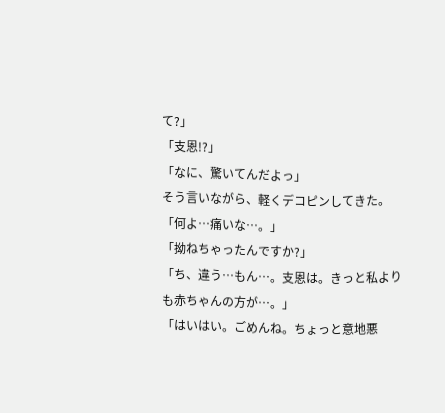て?」
「支恩!?」
「なに、驚いてんだよっ」
そう言いながら、軽くデコピンしてきた。
「何よ…痛いな…。」
「拗ねちゃったんですか?」
「ち、違う…もん…。支恩は。きっと私よりも赤ちゃんの方が…。」
「はいはい。ごめんね。ちょっと意地悪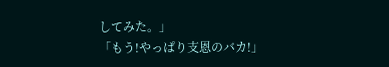してみた。」
「もう!やっぱり支恩のバカ!」